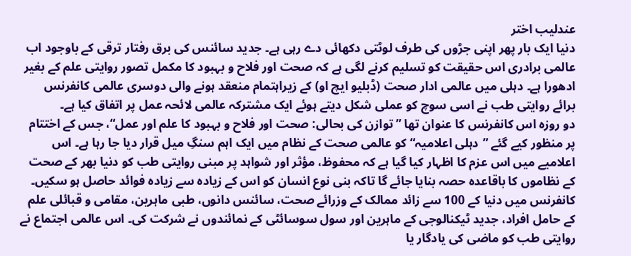عندلیب اختر
دنیا ایک بار پھر اپنی جڑوں کی طرف لوٹتی دکھائی دے رہی ہے۔ جدید سائنس کی برق رفتار ترقی کے باوجود اب عالمی برادری اس حقیقت کو تسلیم کرنے لگی ہے کہ صحت اور فلاح و بہبود کا مکمل تصور روایتی علم کے بغیر ادھورا ہے۔ دہلی میں عالمی ادار صحت (ڈبلیو ایچ او) کے زیراہتمام منعقد ہونے والی دوسری عالمی کانفرنس برائے روایتی طب نے اسی سوچ کو عملی شکل دیتے ہوئے ایک مشترکہ عالمی لائحہ عمل پر اتفاق کیا ہے۔
دو روزہ اس کانفرنس کا عنوان تھا ”توازن کی بحالی: صحت اور فلاح و بہبود کا علم اور عمل“، جس کے اختتام پر منظور کیے گئے ”دہلی اعلامیہ“ کو عالمی صحت کے نظام میں ایک اہم سنگِ میل قرار دیا جا رہا ہے۔ اس اعلامیے میں اس عزم کا اظہار کیا گیا ہے کہ محفوظ، مؤثر اور شواہد پر مبنی روایتی طب کو دنیا بھر کے صحت کے نظاموں کا باقاعدہ حصہ بنایا جائے گا تاکہ بنی نوع انسان کو اس کے زیادہ سے زیادہ فوائد حاصل ہو سکیں۔
کانفرنس میں دنیا کے 100 سے زائد ممالک کے وزرائے صحت، سائنس دانوں، طبی ماہرین، مقامی و قبائلی علم کے حامل افراد، جدید ٹیکنالوجی کے ماہرین اور سول سوسائٹی کے نمائندوں نے شرکت کی۔ اس عالمی اجتماع نے روایتی طب کو ماضی کی یادگار یا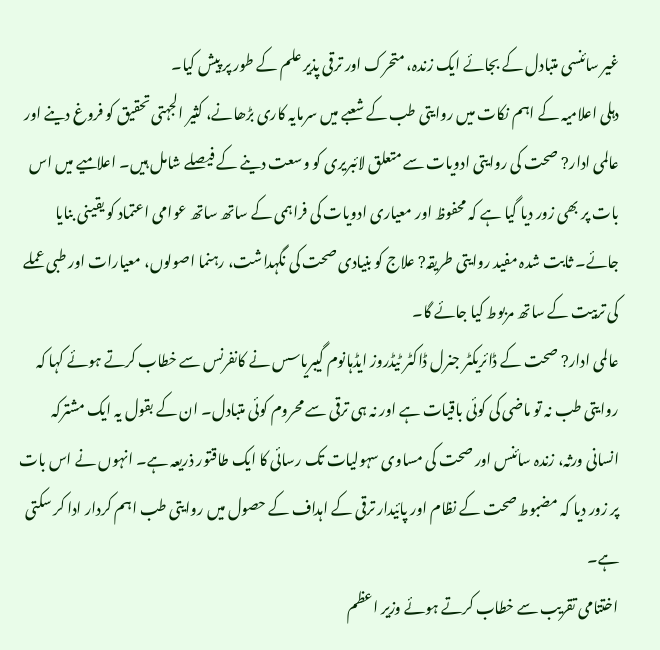غیر سائنسی متبادل کے بجائے ایک زندہ، متحرک اور ترقی پذیر علم کے طور پر پیش کیا۔
دہلی اعلامیہ کے اہم نکات میں روایتی طب کے شعبے میں سرمایہ کاری بڑھانے، کثیر الجہتی تحقیق کو فروغ دینے اور عالمی ادار? صحت کی روایتی ادویات سے متعلق لائبریری کو وسعت دینے کے فیصلے شامل ہیں۔ اعلامیے میں اس بات پر بھی زور دیا گیا ہے کہ محفوظ اور معیاری ادویات کی فراہمی کے ساتھ ساتھ عوامی اعتماد کو یقینی بنایا جائے۔ ثابت شدہ مفید روایتی طریقہ? علاج کو بنیادی صحت کی نگہداشت، رہنما اصولوں، معیارات اور طبی عملے کی تربیت کے ساتھ مربوط کیا جائے گا۔
عالمی ادار? صحت کے ڈائریکٹر جنرل ڈاکٹر ٹیڈروز ایڈہانوم گیبریاسس نے کانفرنس سے خطاب کرتے ہوئے کہا کہ روایتی طب نہ تو ماضی کی کوئی باقیات ہے اور نہ ہی ترقی سے محروم کوئی متبادل۔ ان کے بقول یہ ایک مشترکہ انسانی ورثہ، زندہ سائنس اور صحت کی مساوی سہولیات تک رسائی کا ایک طاقتور ذریعہ ہے۔ انہوں نے اس بات پر زور دیا کہ مضبوط صحت کے نظام اور پائیدار ترقی کے اہداف کے حصول میں روایتی طب اہم کردار ادا کر سکتی ہے۔
اختتامی تقریب سے خطاب کرتے ہوئے وزیر اعظم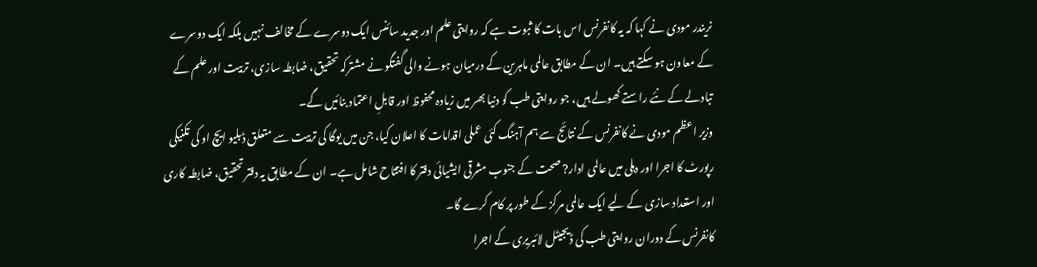نریندر مودی نے کہا کہ یہ کانفرنس اس بات کا ثبوت ہے کہ روایتی علم اور جدید سائنس ایک دوسرے کے مخالف نہیں بلکہ ایک دوسرے کے معاون ہو سکتے ہیں۔ ان کے مطابق عالمی ماہرین کے درمیان ہونے والی گفتگو نے مشترکہ تحقیق، ضابطہ سازی، تربیت اور علم کے تبادلے کے نئے راستے کھولے ہیں، جو روایتی طب کو دنیا بھر میں زیادہ محفوظ اور قابلِ اعتماد بنائیں گے۔
وزیر اعظم مودی نے کانفرنس کے نتائج سے ہم آہنگ کئی عملی اقدامات کا اعلان کیا، جن میں یوگا کی تربیت سے متعلق ڈبلیو ایچ او کی تکنیکی رپورٹ کا اجرا اور دہلی میں عالمی ادار? صحت کے جنوب مشرقی ایشیائی دفتر کا افتتاح شامل ہے۔ ان کے مطابق یہ دفتر تحقیق، ضابطہ کاری اور استعداد سازی کے لیے ایک عالمی مرکز کے طور پر کام کرے گا۔
کانفرنس کے دوران روایتی طب کی ڈیجیٹل لائبریری کے اجرا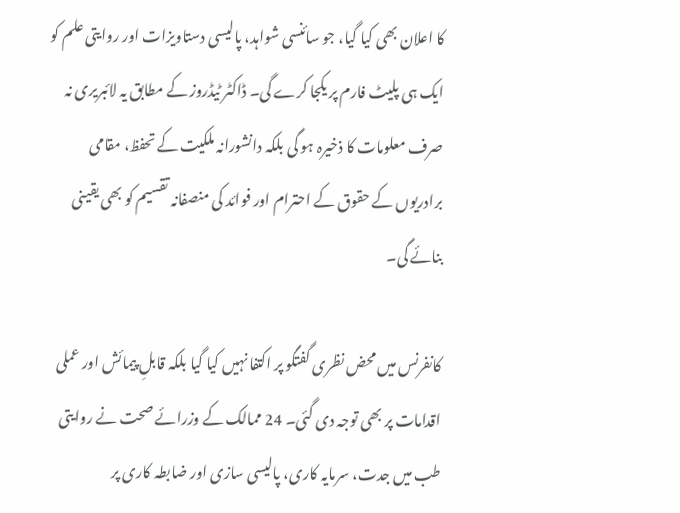کا اعلان بھی کیا گیا، جو سائنسی شواہد، پالیسی دستاویزات اور روایتی علم کو ایک ہی پلیٹ فارم پر یکجا کرے گی۔ ڈاکٹر ٹیڈروز کے مطابق یہ لائبریری نہ صرف معلومات کا ذخیرہ ہو گی بلکہ دانشورانہ ملکیت کے تحفظ، مقامی برادریوں کے حقوق کے احترام اور فوائد کی منصفانہ تقسیم کو بھی یقینی بنائے گی۔

کانفرنس میں محض نظری گفتگو پر اکتفا نہیں کیا گیا بلکہ قابلِ پیمائش اور عملی اقدامات پر بھی توجہ دی گئی۔ 24 ممالک کے وزرائے صحت نے روایتی طب میں جدت، سرمایہ کاری، پالیسی سازی اور ضابطہ کاری پر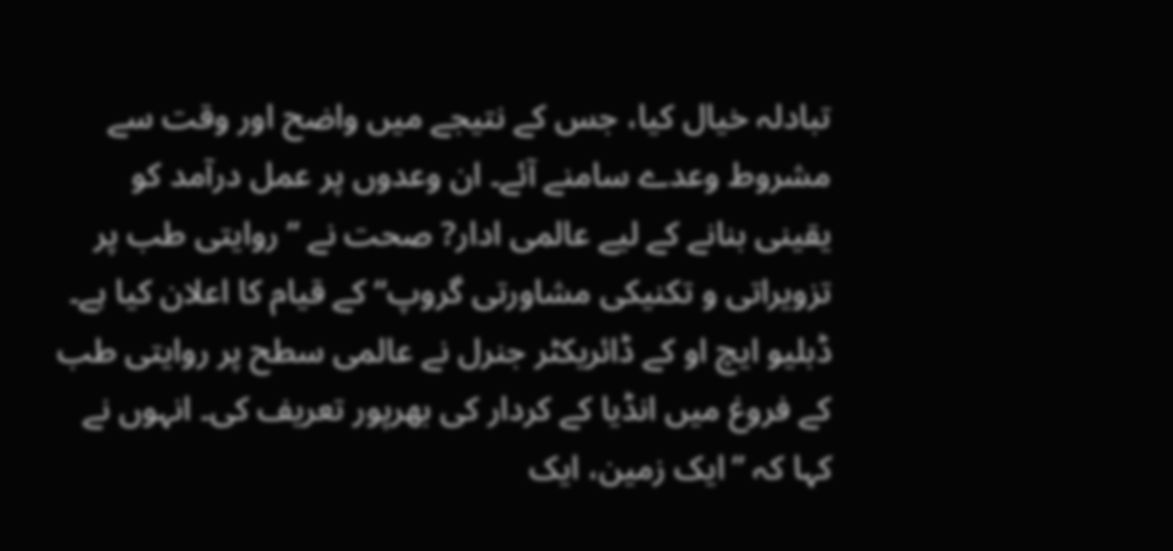تبادلہ خیال کیا، جس کے نتیجے میں واضح اور وقت سے مشروط وعدے سامنے آئے۔ ان وعدوں پر عمل درآمد کو یقینی بنانے کے لیے عالمی ادار? صحت نے ”روایتی طب پر تزویراتی و تکنیکی مشاورتی گروپ“ کے قیام کا اعلان کیا ہے۔
ڈبلیو ایچ او کے ڈائریکٹر جنرل نے عالمی سطح پر روایتی طب کے فروغ میں انڈیا کے کردار کی بھرپور تعریف کی۔ انہوں نے کہا کہ ”ایک زمین، ایک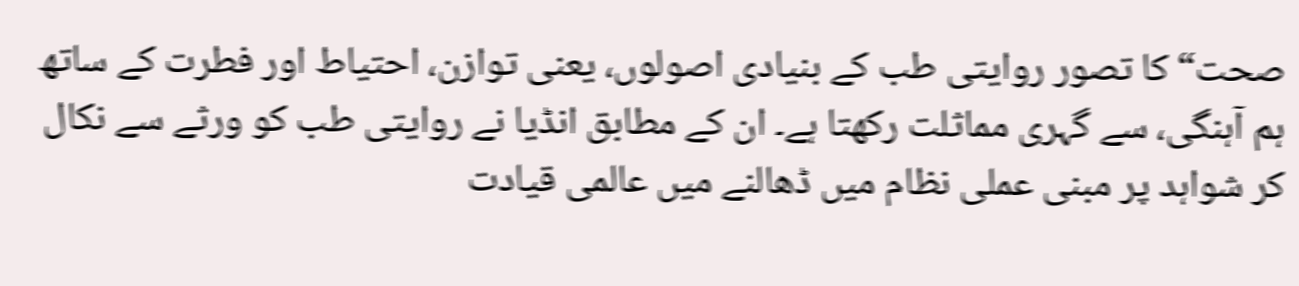صحت“ کا تصور روایتی طب کے بنیادی اصولوں، یعنی توازن، احتیاط اور فطرت کے ساتھ ہم آہنگی، سے گہری مماثلت رکھتا ہے۔ ان کے مطابق انڈیا نے روایتی طب کو ورثے سے نکال کر شواہد پر مبنی عملی نظام میں ڈھالنے میں عالمی قیادت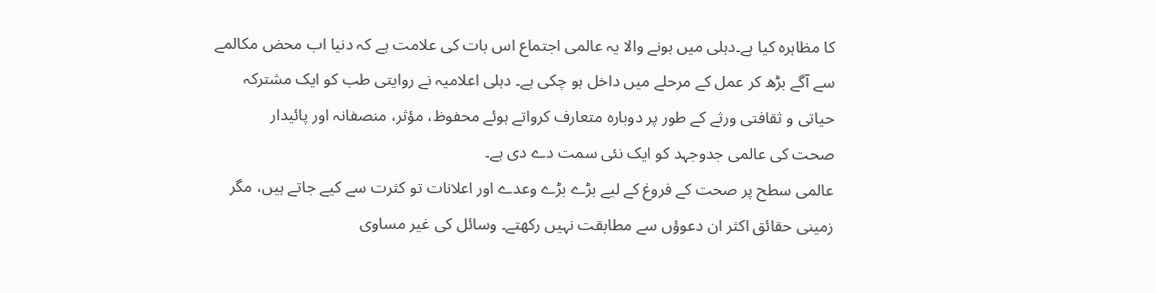کا مظاہرہ کیا ہے۔دہلی میں ہونے والا یہ عالمی اجتماع اس بات کی علامت ہے کہ دنیا اب محض مکالمے سے آگے بڑھ کر عمل کے مرحلے میں داخل ہو چکی ہے۔ دہلی اعلامیہ نے روایتی طب کو ایک مشترکہ حیاتی و ثقافتی ورثے کے طور پر دوبارہ متعارف کرواتے ہوئے محفوظ، مؤثر، منصفانہ اور پائیدار
صحت کی عالمی جدوجہد کو ایک نئی سمت دے دی ہے۔
عالمی سطح پر صحت کے فروغ کے لیے بڑے بڑے وعدے اور اعلانات تو کثرت سے کیے جاتے ہیں، مگر زمینی حقائق اکثر ان دعوؤں سے مطابقت نہیں رکھتے۔ وسائل کی غیر مساوی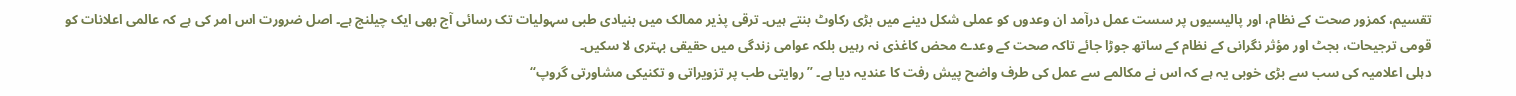تقسیم، کمزور صحت کے نظام، اور پالیسیوں پر سست عمل درآمد ان وعدوں کو عملی شکل دینے میں بڑی رکاوٹ بنتے ہیں۔ ترقی پذیر ممالک میں بنیادی طبی سہولیات تک رسائی آج بھی ایک چیلنج ہے۔ اصل ضرورت اس امر کی ہے کہ عالمی اعلانات کو قومی ترجیحات، بجٹ اور مؤثر نگرانی کے نظام کے ساتھ جوڑا جائے تاکہ صحت کے وعدے محض کاغذی نہ رہیں بلکہ عوامی زندگی میں حقیقی بہتری لا سکیں۔
دہلی اعلامیہ کی سب سے بڑی خوبی یہ ہے کہ اس نے مکالمے سے عمل کی طرف واضح پیش رفت کا عندیہ دیا ہے۔ ”روایتی طب پر تزویراتی و تکنیکی مشاورتی گروپ“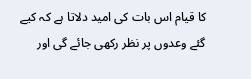کا قیام اس بات کی امید دلاتا ہے کہ کیے گئے وعدوں پر نظر رکھی جائے گی اور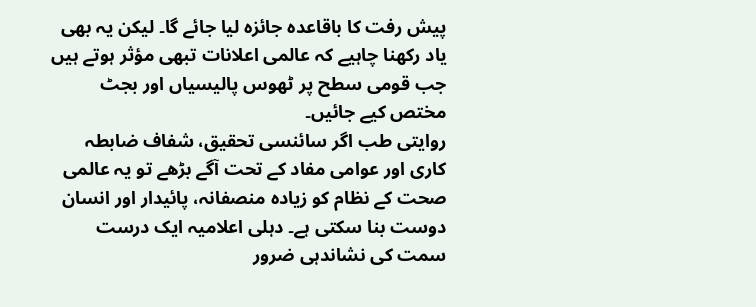پیش رفت کا باقاعدہ جائزہ لیا جائے گا۔ لیکن یہ بھی یاد رکھنا چاہیے کہ عالمی اعلانات تبھی مؤثر ہوتے ہیں جب قومی سطح پر ٹھوس پالیسیاں اور بجٹ مختص کیے جائیں۔
روایتی طب اگر سائنسی تحقیق، شفاف ضابطہ کاری اور عوامی مفاد کے تحت آگے بڑھے تو یہ عالمی صحت کے نظام کو زیادہ منصفانہ، پائیدار اور انسان دوست بنا سکتی ہے۔ دہلی اعلامیہ ایک درست سمت کی نشاندہی ضرور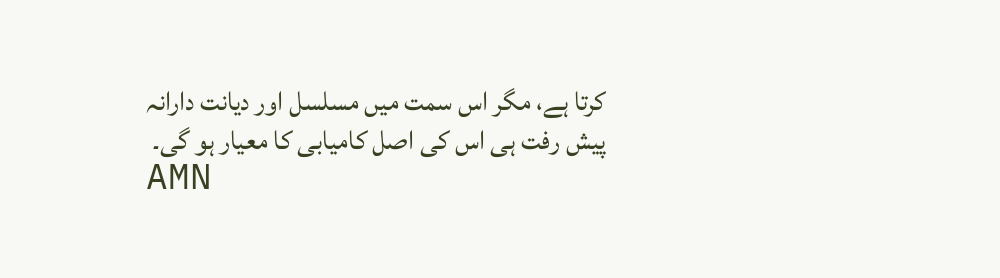کرتا ہے، مگر اس سمت میں مسلسل اور دیانت دارانہ پیش رفت ہی اس کی اصل کامیابی کا معیار ہو گی۔
AMN